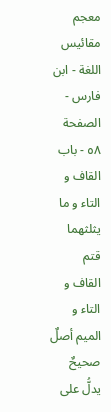معجم مقائيس اللغة - ابن فارس - الصفحة ٥٨ - باب القاف و التاء و ما يثلثهما
قتم
القاف و التاء و الميم أصلٌ صحيحٌ يدلُّ على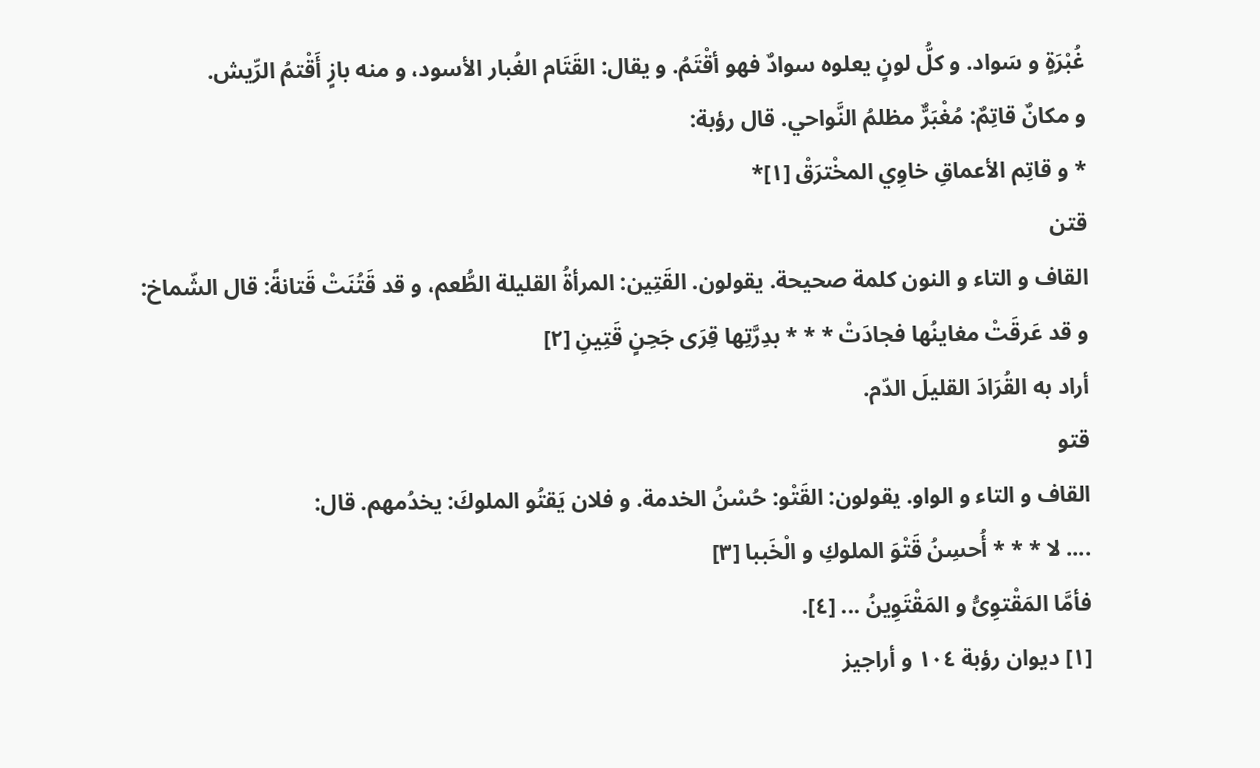غُبْرَةٍ و سَواد. و كلُّ لونٍ يعلوه سوادٌ فهو أقْتَمُ. و يقال: القَتَام الغُبار الأسود، و منه بازٍ أَقْتمُ الرِّيش.
و مكانٌ قاتِمٌ: مُغْبَرٌّ مظلمُ النَّواحي. قال رؤبة:
* و قاتِم الأعماقِ خاوِي المخْترَقْ [١]*
قتن
القاف و التاء و النون كلمة صحيحة. يقولون. القَتِين: المرأةُ القليلة الطُّعم، و قد قَتُنَتْ قَتانةً: قال الشّماخ:
و قد عَرقَتْ مغاينُها فجادَتْ * * * بدِرَّتِها قِرَى جَحِنٍ قَتِينِ [٢]
أراد به القُرَادَ القليلَ الدّم.
قتو
القاف و التاء و الواو. يقولون: القَتْو: حُسْنُ الخدمة. و فلان يَقتُو الملوكَ: يخدُمهم. قال:
.... لا * * * أُحسِنُ قَتْوَ الملوكِ و الْخَببا [٣]
فأمَّا المَقْتوِىُّ و المَقْتَوِينُ ... [٤].
[١] ديوان رؤبة ١٠٤ و أراجيز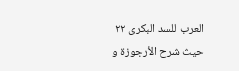العرب للسد البكرى ٢٢ حيث شرح الأرجوزة و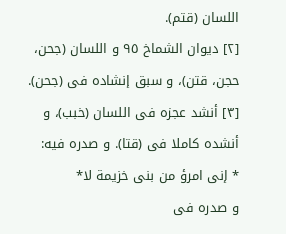اللسان (قتم).
[٢] ديوان الشماخ ٩٥ و اللسان (جحن، حجن، قتن)، و سبق إنشاده فى (جحن).
[٣] أنشد عجزه فى اللسان (خبب)، و أنشده كاملا فى (قتا). و صدره فيه:
* إنى امرؤ من بنى خزيمة لا*
و صدره فى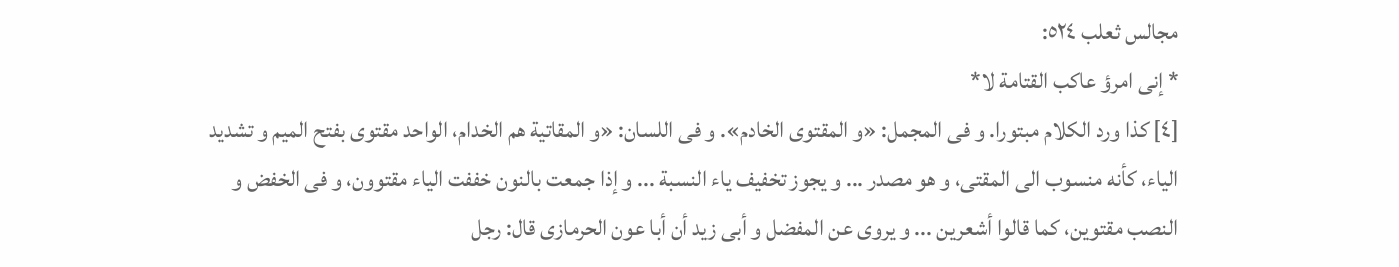مجالس ثعلب ٥٢٤:
* إنى امرؤ عاكب القتامة لا*
[٤] كذا ورد الكلام مبتورا. و فى المجمل: «و المقتوى الخادم». و فى اللسان: «و المقاتية هم الخدام، الواحد مقتوى بفتح الميم و تشديد الياء، كأنه منسوب الى المقتى، و هو مصدر ... و يجوز تخفيف ياء النسبة ... و إذا جمعت بالنون خففت الياء مقتوون، و فى الخفض و النصب مقتوين، كما قالوا أشعرين ... و يروى عن المفضل و أبى زيد أن أبا عون الحرمازى قال: رجل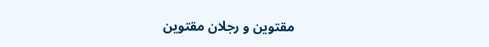مقتوين و رجلان مقتوين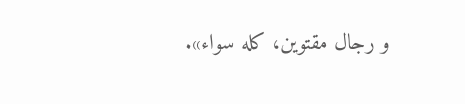و رجال مقتوين، كله سواء».